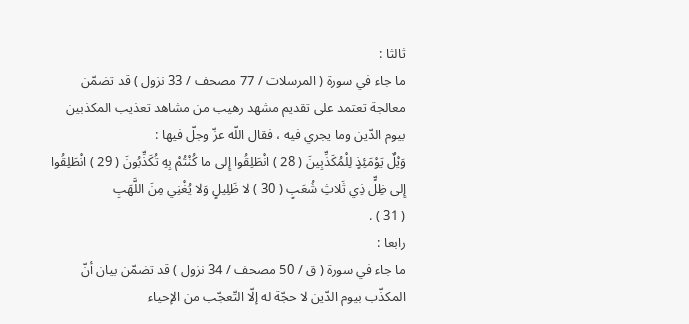ثالثا :
ما جاء في سورة ( المرسلات / 77 مصحف / 33 نزول ) قد تضمّن معالجة تعتمد على تقديم مشهد رهيب من مشاهد تعذيب المكذبين بيوم الدّين وما يجري فيه ، فقال اللّه عزّ وجلّ فيها :
وَيْلٌ يَوْمَئِذٍ لِلْمُكَذِّبِينَ ( 28 ) انْطَلِقُوا إِلى ما كُنْتُمْ بِهِ تُكَذِّبُونَ ( 29 ) انْطَلِقُوا إِلى ظِلٍّ ذِي ثَلاثِ شُعَبٍ ( 30 ) لا ظَلِيلٍ وَلا يُغْنِي مِنَ اللَّهَبِ
( 31 ) .
رابعا :
ما جاء في سورة ( ق / 50 مصحف / 34 نزول ) قد تضمّن بيان أنّ المكذّب بيوم الدّين لا حجّة له إلّا التّعجّب من الإحياء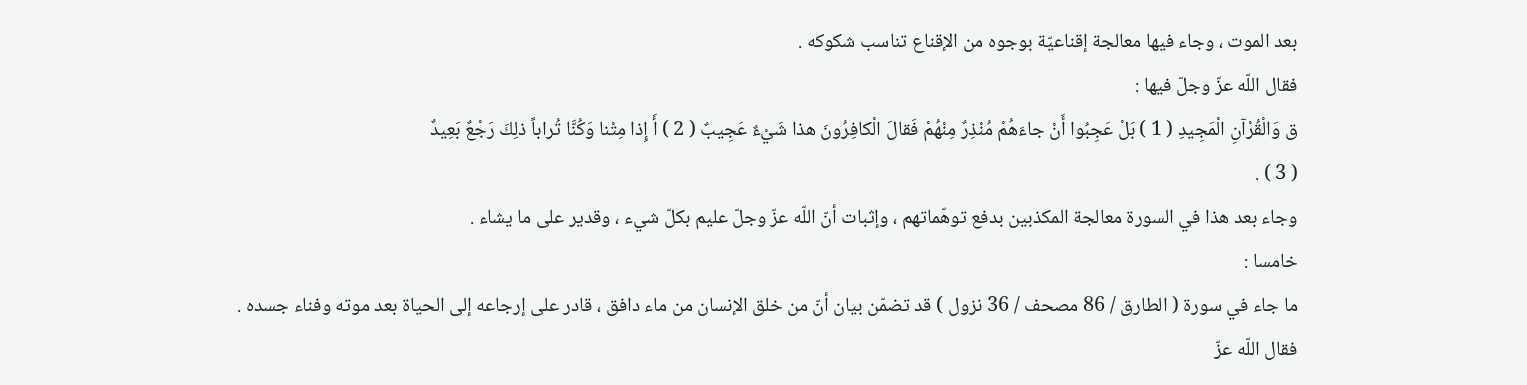بعد الموت ، وجاء فيها معالجة إقناعيّة بوجوه من الإقناع تناسب شكوكه .
فقال اللّه عزّ وجلّ فيها :
ق وَالْقُرْآنِ الْمَجِيدِ ( 1 ) بَلْ عَجِبُوا أَنْ جاءَهُمْ مُنْذِرٌ مِنْهُمْ فَقالَ الْكافِرُونَ هذا شَيْءٌ عَجِيبٌ ( 2 ) أَ إِذا مِتْنا وَكُنَّا تُراباً ذلِكَ رَجْعٌ بَعِيدٌ
( 3 ) .
وجاء بعد هذا في السورة معالجة المكذبين بدفع توهّماتهم ، وإثبات أنّ اللّه عزّ وجلّ عليم بكلّ شيء ، وقدير على ما يشاء .
خامسا :
ما جاء في سورة ( الطارق / 86 مصحف / 36 نزول ) قد تضمّن بيان أنّ من خلق الإنسان من ماء دافق ، قادر على إرجاعه إلى الحياة بعد موته وفناء جسده .
فقال اللّه عزّ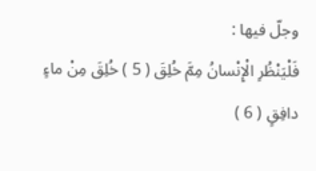وجلّ فيها :
فَلْيَنْظُرِ الْإِنْسانُ مِمَّ خُلِقَ ( 5 ) خُلِقَ مِنْ ماءٍ دافِقٍ ( 6 )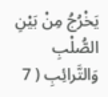يَخْرُجُ مِنْ بَيْنِ الصُّلْبِ وَالتَّرائِبِ ( 7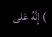) إِنَّهُ عَلى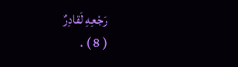رَجْعِهِ لَقادِرٌ
( 8 ) .